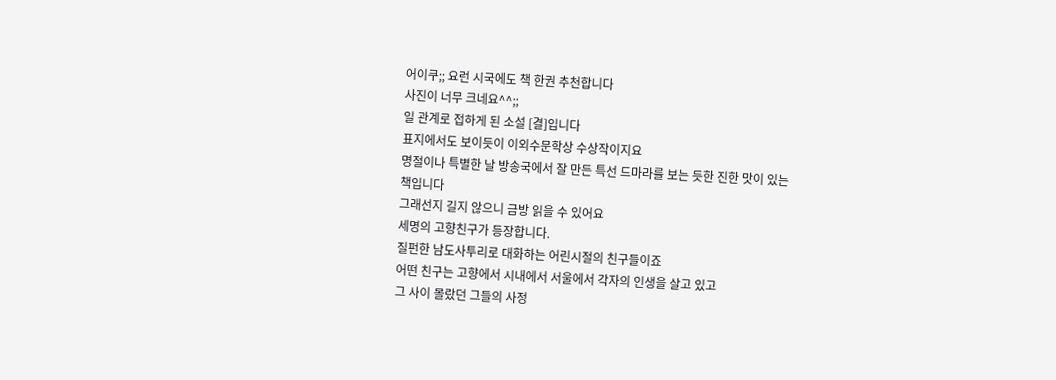어이쿠;; 요런 시국에도 책 한권 추천합니다
사진이 너무 크네요^^;;
일 관계로 접하게 된 소설 [결]입니다
표지에서도 보이듯이 이외수문학상 수상작이지요
명절이나 특별한 날 방송국에서 잘 만든 특선 드마라를 보는 듯한 진한 맛이 있는
책입니다
그래선지 길지 않으니 금방 읽을 수 있어요
세명의 고향친구가 등장합니다.
질펀한 남도사투리로 대화하는 어린시절의 친구들이죠
어떤 친구는 고향에서 시내에서 서울에서 각자의 인생을 살고 있고
그 사이 몰랐던 그들의 사정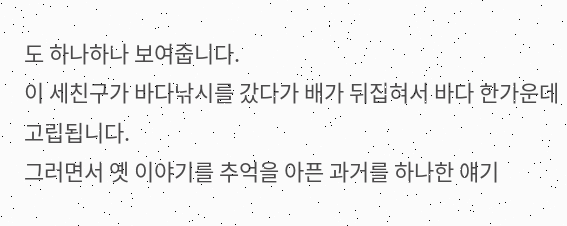도 하나하나 보여줍니다.
이 세친구가 바다낚시를 갔다가 배가 뒤집혀서 바다 한가운데 고립됩니다.
그러면서 옛 이야기를 추억을 아픈 과거를 하나한 얘기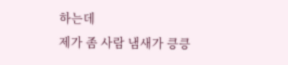하는데
제가 좀 사람 냄새가 킁킁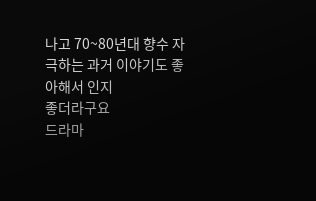나고 70~80년대 향수 자극하는 과거 이야기도 좋아해서 인지
좋더라구요
드라마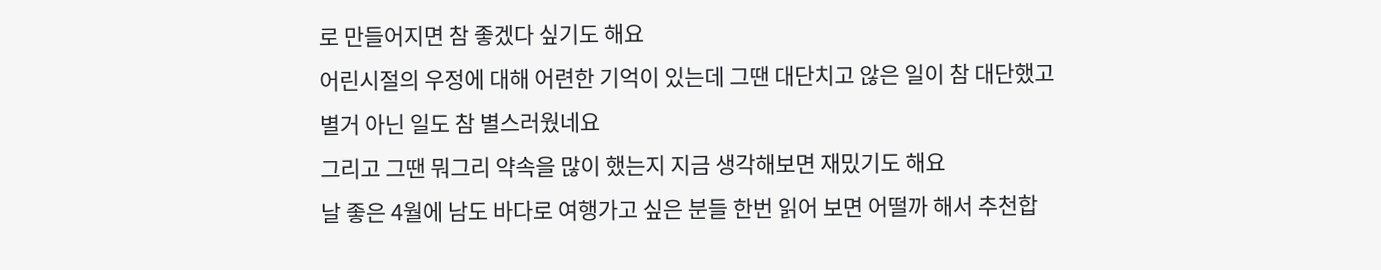로 만들어지면 참 좋겠다 싶기도 해요
어린시절의 우정에 대해 어련한 기억이 있는데 그땐 대단치고 않은 일이 참 대단했고
별거 아닌 일도 참 별스러웠네요
그리고 그땐 뭐그리 약속을 많이 했는지 지금 생각해보면 재밌기도 해요
날 좋은 4월에 남도 바다로 여행가고 싶은 분들 한번 읽어 보면 어떨까 해서 추천합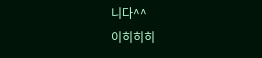니다^^
이히히히